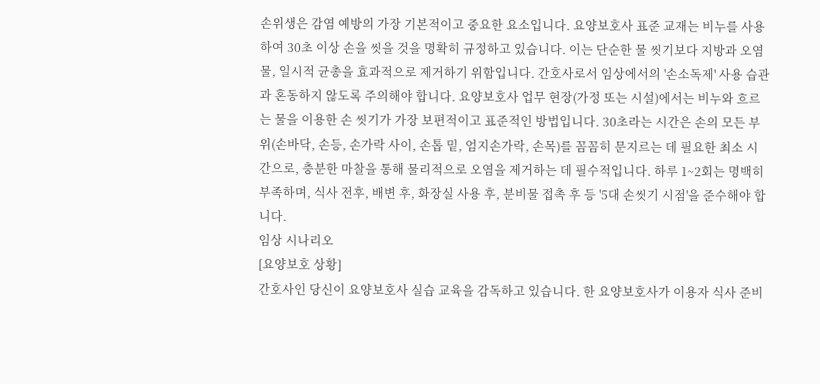손위생은 감염 예방의 가장 기본적이고 중요한 요소입니다. 요양보호사 표준 교재는 비누를 사용하여 30초 이상 손을 씻을 것을 명확히 규정하고 있습니다. 이는 단순한 물 씻기보다 지방과 오염물, 일시적 균총을 효과적으로 제거하기 위함입니다. 간호사로서 임상에서의 '손소독제' 사용 습관과 혼동하지 않도록 주의해야 합니다. 요양보호사 업무 현장(가정 또는 시설)에서는 비누와 흐르는 물을 이용한 손 씻기가 가장 보편적이고 표준적인 방법입니다. 30초라는 시간은 손의 모든 부위(손바닥, 손등, 손가락 사이, 손톱 밑, 엄지손가락, 손목)를 꼼꼼히 문지르는 데 필요한 최소 시간으로, 충분한 마찰을 통해 물리적으로 오염을 제거하는 데 필수적입니다. 하루 1~2회는 명백히 부족하며, 식사 전후, 배변 후, 화장실 사용 후, 분비물 접촉 후 등 '5대 손씻기 시점'을 준수해야 합니다.
임상 시나리오
[요양보호 상황]
간호사인 당신이 요양보호사 실습 교육을 감독하고 있습니다. 한 요양보호사가 이용자 식사 준비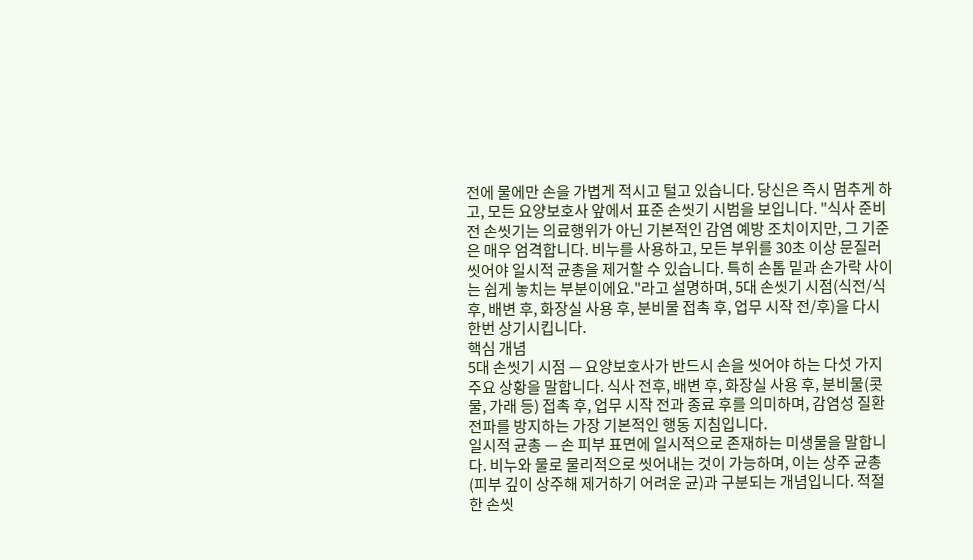전에 물에만 손을 가볍게 적시고 털고 있습니다. 당신은 즉시 멈추게 하고, 모든 요양보호사 앞에서 표준 손씻기 시범을 보입니다. "식사 준비 전 손씻기는 의료행위가 아닌 기본적인 감염 예방 조치이지만, 그 기준은 매우 엄격합니다. 비누를 사용하고, 모든 부위를 30초 이상 문질러 씻어야 일시적 균총을 제거할 수 있습니다. 특히 손톱 밑과 손가락 사이는 쉽게 놓치는 부분이에요."라고 설명하며, 5대 손씻기 시점(식전/식후, 배변 후, 화장실 사용 후, 분비물 접촉 후, 업무 시작 전/후)을 다시 한번 상기시킵니다.
핵심 개념
5대 손씻기 시점 — 요양보호사가 반드시 손을 씻어야 하는 다섯 가지 주요 상황을 말합니다. 식사 전후, 배변 후, 화장실 사용 후, 분비물(콧물, 가래 등) 접촉 후, 업무 시작 전과 종료 후를 의미하며, 감염성 질환 전파를 방지하는 가장 기본적인 행동 지침입니다.
일시적 균총 — 손 피부 표면에 일시적으로 존재하는 미생물을 말합니다. 비누와 물로 물리적으로 씻어내는 것이 가능하며, 이는 상주 균총(피부 깊이 상주해 제거하기 어려운 균)과 구분되는 개념입니다. 적절한 손씻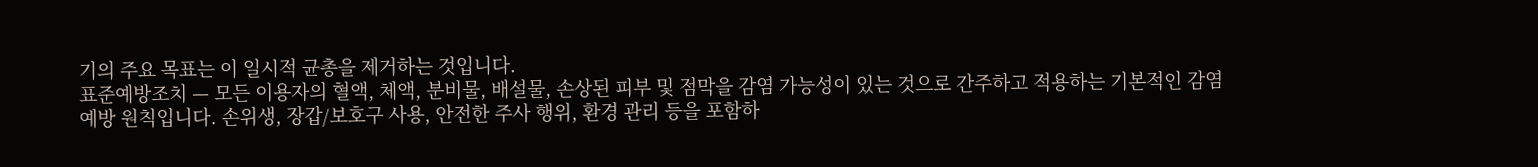기의 주요 목표는 이 일시적 균총을 제거하는 것입니다.
표준예방조치 — 모든 이용자의 혈액, 체액, 분비물, 배설물, 손상된 피부 및 점막을 감염 가능성이 있는 것으로 간주하고 적용하는 기본적인 감염 예방 원칙입니다. 손위생, 장갑/보호구 사용, 안전한 주사 행위, 환경 관리 등을 포함하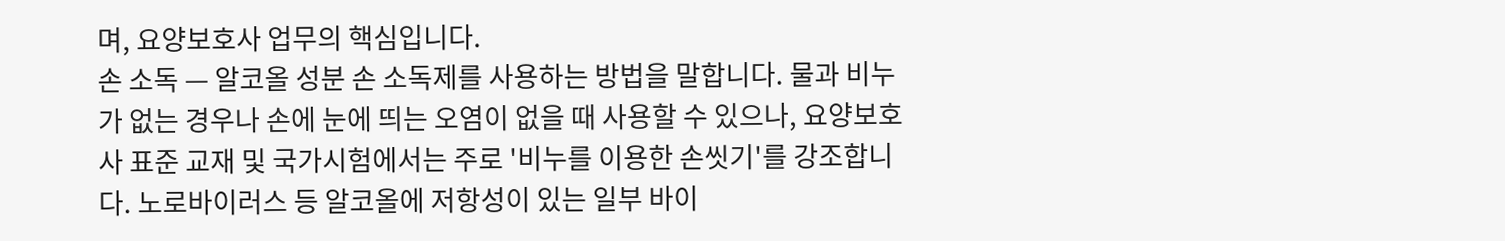며, 요양보호사 업무의 핵심입니다.
손 소독 — 알코올 성분 손 소독제를 사용하는 방법을 말합니다. 물과 비누가 없는 경우나 손에 눈에 띄는 오염이 없을 때 사용할 수 있으나, 요양보호사 표준 교재 및 국가시험에서는 주로 '비누를 이용한 손씻기'를 강조합니다. 노로바이러스 등 알코올에 저항성이 있는 일부 바이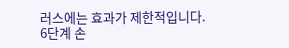러스에는 효과가 제한적입니다.
6단계 손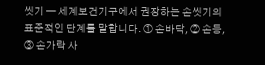씻기 — 세계보건기구에서 권장하는 손씻기의 표준적인 단계를 말합니다. ① 손바닥, ② 손등, ③ 손가락 사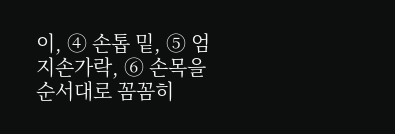이, ④ 손톱 밑, ⑤ 엄지손가락, ⑥ 손목을 순서대로 꼼꼼히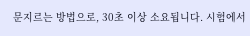문지르는 방법으로, 30초 이상 소요됩니다. 시험에서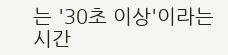는 '30초 이상'이라는 시간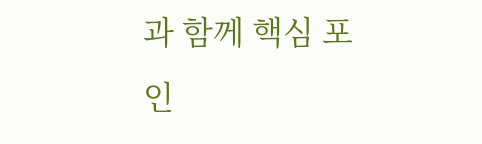과 함께 핵심 포인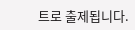트로 출제됩니다.